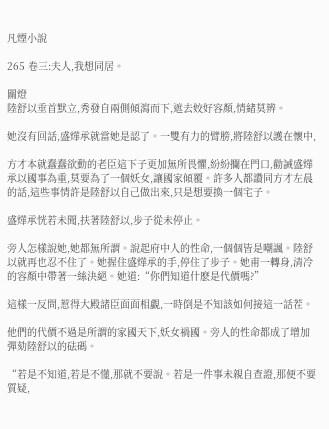凡煙小說

265 卷三:夫人,我想同居。

關燈
陸舒以垂首默立,秀發自兩側傾瀉而下,遮去姣好容顏,情緒莫辨。

她沒有回話,盛燁承就當她是認了。一雙有力的臂膀,將陸舒以護在懷中,

方才本就蠢蠢欲動的老臣這下子更加無所畏懼,紛紛攔在門口,勸誡盛燁承以國事為重,莫要為了一個妖女,讓國家傾覆。許多人都讚同方才左晨的話,這些事情許是陸舒以自己做出來,只是想要換一個宅子。

盛燁承恍若未聞,扶著陸舒以,步子從未停止。

旁人怎樣說她,她都無所謂。說起府中人的性命,一個個皆是嘲諷。陸舒以就再也忍不住了。她握住盛燁承的手,停住了步子。她甫一轉身,清冷的容顏中帶著一絲決絕。她道:“你們知道什麽是代價嗎?”

這樣一反問,惹得大殿諸臣面面相覷,一時倒是不知該如何接這一話茬。

他們的代價不過是所謂的家國天下,妖女禍國。旁人的性命都成了增加彈劾陸舒以的砝碼。

“若是不知道,若是不懂,那就不要說。若是一件事未親自查證,那便不要質疑,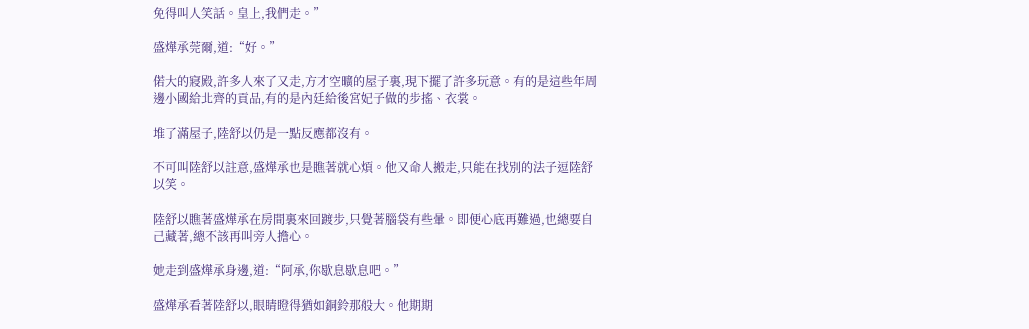免得叫人笑話。皇上,我們走。”

盛燁承莞爾,道:“好。”

偌大的寢殿,許多人來了又走,方才空曠的屋子裏,現下擺了許多玩意。有的是這些年周邊小國給北齊的貢品,有的是內廷給後宮妃子做的步搖、衣裳。

堆了滿屋子,陸舒以仍是一點反應都沒有。

不可叫陸舒以註意,盛燁承也是瞧著就心煩。他又命人搬走,只能在找別的法子逗陸舒以笑。

陸舒以瞧著盛燁承在房間裏來回踱步,只覺著腦袋有些暈。即便心底再難過,也總要自己藏著,總不該再叫旁人擔心。

她走到盛燁承身邊,道:“阿承,你歇息歇息吧。”

盛燁承看著陸舒以,眼睛瞪得猶如銅鈴那般大。他期期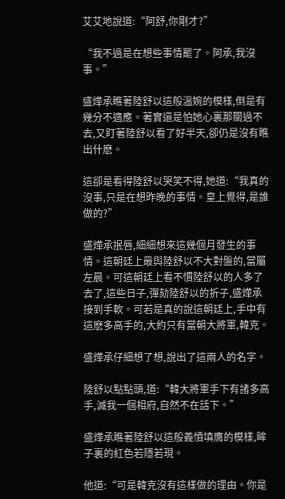艾艾地說道:“阿舒,你剛才?”

“我不過是在想些事情罷了。阿承,我沒事。”

盛燁承瞧著陸舒以這般溫婉的模樣,倒是有幾分不適應。著實還是怕她心裏那關過不去,又盯著陸舒以看了好半天,卻仍是沒有瞧出什麽。

這卻是看得陸舒以哭笑不得,她道:“我真的沒事,只是在想昨晚的事情。皇上覺得,是誰做的?”

盛燁承抿唇,細細想來這幾個月發生的事情。這朝廷上最與陸舒以不大對盤的,當屬左晨。可這朝廷上看不慣陸舒以的人多了去了,這些日子,彈劾陸舒以的折子,盛燁承接到手軟。可若是真的說這朝廷上,手中有這麽多高手的,大約只有當朝大將軍,韓克。

盛燁承仔細想了想,說出了這兩人的名字。

陸舒以點點頭,道:“韓大將軍手下有諸多高手,滅我一個相府,自然不在話下。”

盛燁承瞧著陸舒以這般義憤填膺的模樣,眸子裏的紅色若隱若現。

他道:“可是韓克沒有這樣做的理由。你是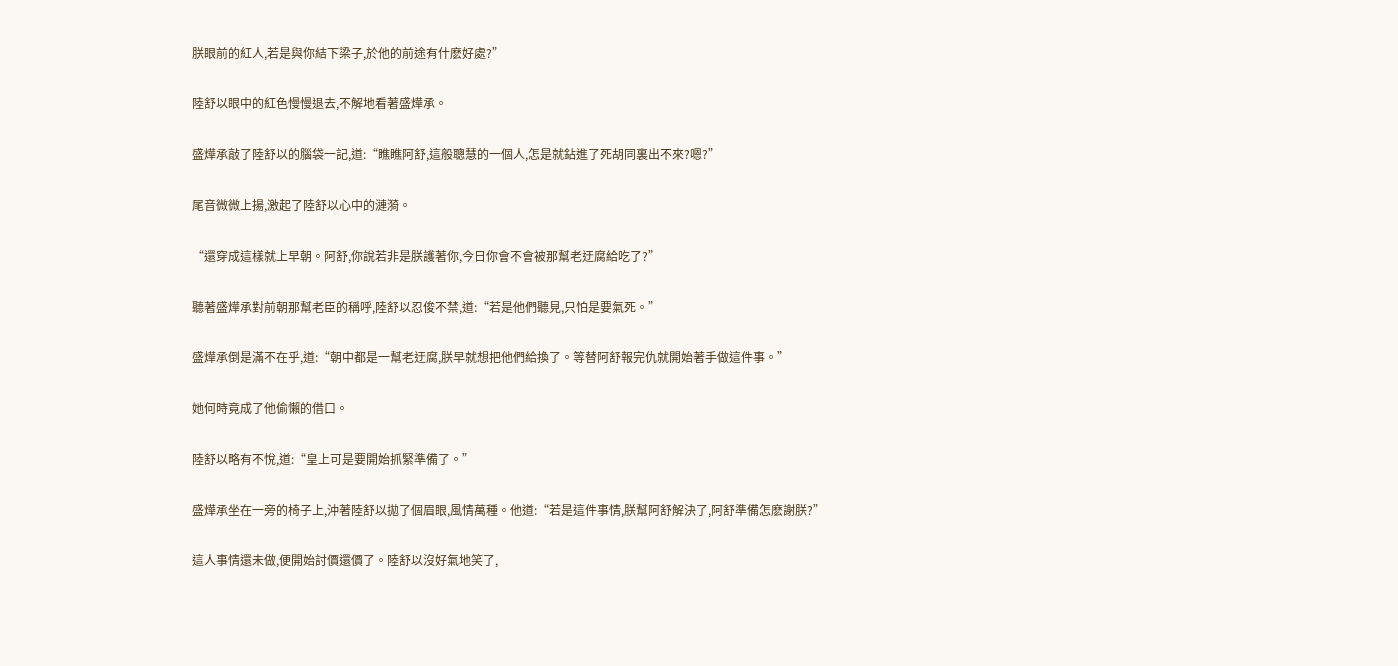朕眼前的紅人,若是與你結下梁子,於他的前途有什麽好處?”

陸舒以眼中的紅色慢慢退去,不解地看著盛燁承。

盛燁承敲了陸舒以的腦袋一記,道:“瞧瞧阿舒,這般聰慧的一個人,怎是就鉆進了死胡同裏出不來?嗯?”

尾音微微上揚,激起了陸舒以心中的漣漪。

“還穿成這樣就上早朝。阿舒,你說若非是朕護著你,今日你會不會被那幫老迂腐給吃了?”

聽著盛燁承對前朝那幫老臣的稱呼,陸舒以忍俊不禁,道:“若是他們聽見,只怕是要氣死。”

盛燁承倒是滿不在乎,道:“朝中都是一幫老迂腐,朕早就想把他們給換了。等替阿舒報完仇就開始著手做這件事。”

她何時竟成了他偷懶的借口。

陸舒以略有不悅,道:“皇上可是要開始抓緊準備了。”

盛燁承坐在一旁的椅子上,沖著陸舒以拋了個眉眼,風情萬種。他道:“若是這件事情,朕幫阿舒解決了,阿舒準備怎麽謝朕?”

這人事情還未做,便開始討價還價了。陸舒以沒好氣地笑了,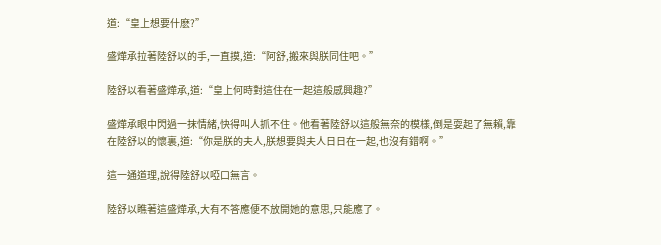道:“皇上想要什麽?”

盛燁承拉著陸舒以的手,一直摸,道:“阿舒,搬來與朕同住吧。”

陸舒以看著盛燁承,道:“皇上何時對這住在一起這般感興趣?”

盛燁承眼中閃過一抹情緒,快得叫人抓不住。他看著陸舒以這般無奈的模樣,倒是耍起了無賴,靠在陸舒以的懷裏,道:“你是朕的夫人,朕想要與夫人日日在一起,也沒有錯啊。”

這一通道理,說得陸舒以啞口無言。

陸舒以瞧著這盛燁承,大有不答應便不放開她的意思,只能應了。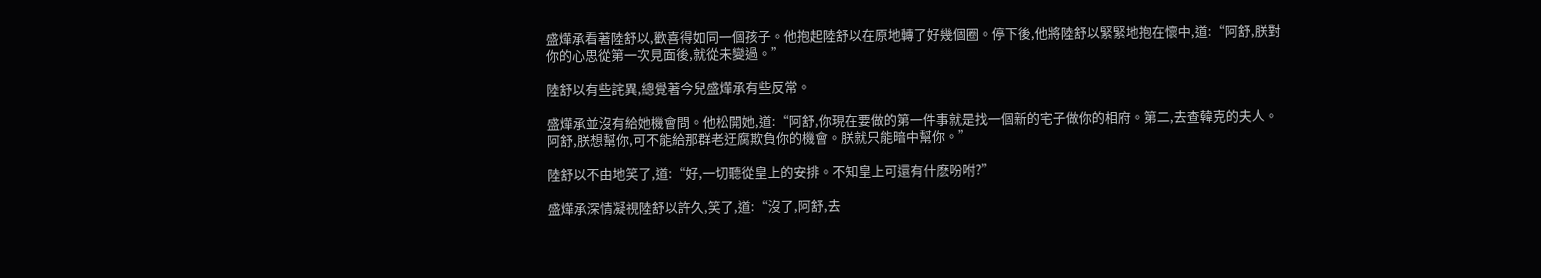盛燁承看著陸舒以,歡喜得如同一個孩子。他抱起陸舒以在原地轉了好幾個圈。停下後,他將陸舒以緊緊地抱在懷中,道:“阿舒,朕對你的心思從第一次見面後,就從未變過。”

陸舒以有些詫異,總覺著今兒盛燁承有些反常。

盛燁承並沒有給她機會問。他松開她,道:“阿舒,你現在要做的第一件事就是找一個新的宅子做你的相府。第二,去查韓克的夫人。阿舒,朕想幫你,可不能給那群老迂腐欺負你的機會。朕就只能暗中幫你。”

陸舒以不由地笑了,道:“好,一切聽從皇上的安排。不知皇上可還有什麽吩咐?”

盛燁承深情凝視陸舒以許久,笑了,道:“沒了,阿舒,去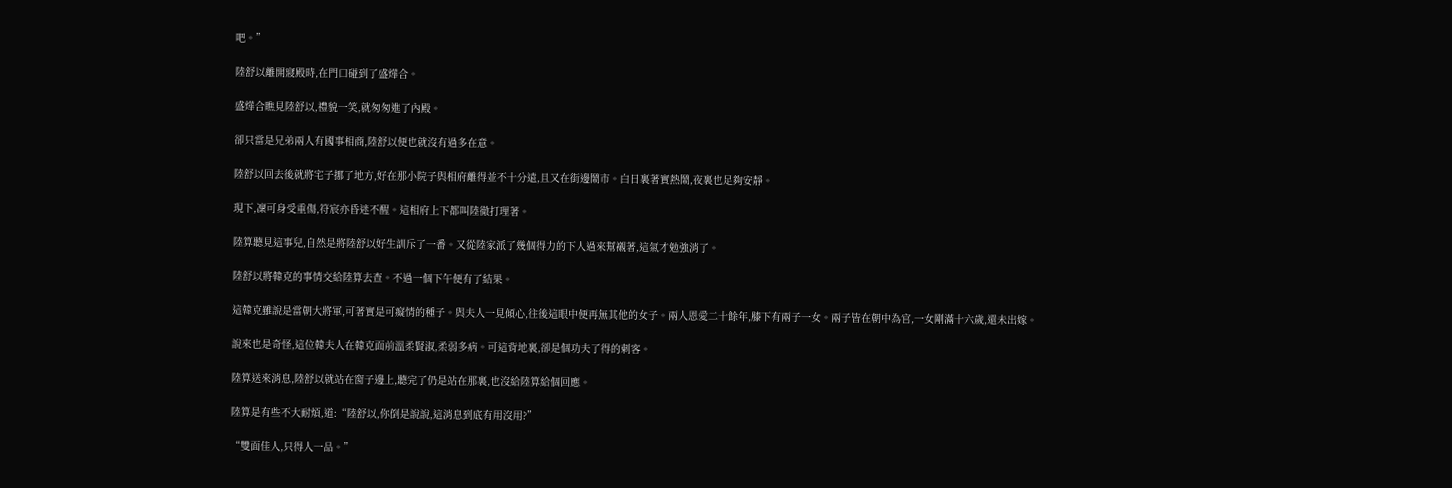吧。”

陸舒以離開寢殿時,在門口碰到了盛燁合。

盛燁合瞧見陸舒以,禮貌一笑,就匆匆進了內殿。

卻只當是兄弟兩人有國事相商,陸舒以便也就沒有過多在意。

陸舒以回去後就將宅子挪了地方,好在那小院子與相府離得並不十分遠,且又在街邊鬧市。白日裏著實熱鬧,夜裏也足夠安靜。

現下,凜可身受重傷,符宸亦昏迷不醒。這相府上下都叫陸徹打理著。

陸算聽見這事兒,自然是將陸舒以好生訓斥了一番。又從陸家派了幾個得力的下人過來幫襯著,這氣才勉強消了。

陸舒以將韓克的事情交給陸算去查。不過一個下午便有了結果。

這韓克雖說是當朝大將軍,可著實是可癡情的種子。與夫人一見傾心,往後這眼中便再無其他的女子。兩人恩愛二十餘年,膝下有兩子一女。兩子皆在朝中為官,一女剛滿十六歲,還未出嫁。

說來也是奇怪,這位韓夫人在韓克面前溫柔賢淑,柔弱多病。可這背地裏,卻是個功夫了得的刺客。

陸算送來消息,陸舒以就站在窗子邊上,聽完了仍是站在那裏,也沒給陸算給個回應。

陸算是有些不大耐煩,道:“陸舒以,你倒是說說,這消息到底有用沒用?”

“雙面佳人,只得人一品。”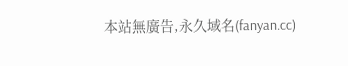本站無廣告,永久域名(fanyan.cc)